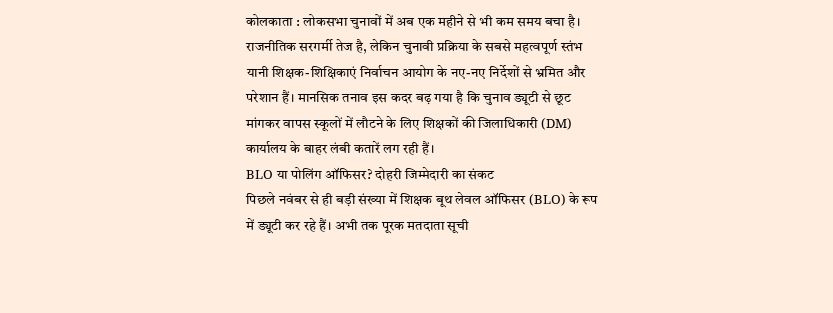कोलकाता : लोकसभा चुनावों में अब एक महीने से भी कम समय बचा है। राजनीतिक सरगर्मी तेज है, लेकिन चुनावी प्रक्रिया के सबसे महत्वपूर्ण स्तंभ यानी शिक्षक-शिक्षिकाएं निर्वाचन आयोग के नए-नए निर्देशों से भ्रमित और परेशान हैं। मानसिक तनाव इस कदर बढ़ गया है कि चुनाव ड्यूटी से छूट मांगकर वापस स्कूलों में लौटने के लिए शिक्षकों की जिलाधिकारी (DM) कार्यालय के बाहर लंबी कतारें लग रही हैं।
BLO या पोलिंग ऑफिसर? दोहरी जिम्मेदारी का संकट
पिछले नवंबर से ही बड़ी संख्या में शिक्षक बूथ लेवल ऑफिसर (BLO) के रूप में ड्यूटी कर रहे हैं। अभी तक पूरक मतदाता सूची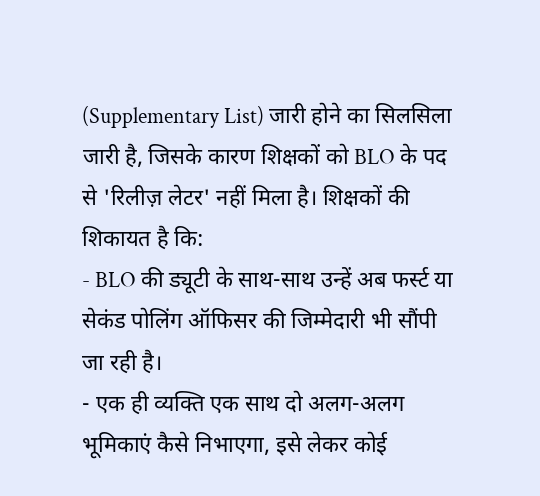(Supplementary List) जारी होने का सिलसिला जारी है, जिसके कारण शिक्षकों को BLO के पद से 'रिलीज़ लेटर' नहीं मिला है। शिक्षकों की शिकायत है कि:
- BLO की ड्यूटी के साथ-साथ उन्हें अब फर्स्ट या सेकंड पोलिंग ऑफिसर की जिम्मेदारी भी सौंपी जा रही है।
- एक ही व्यक्ति एक साथ दो अलग-अलग भूमिकाएं कैसे निभाएगा, इसे लेकर कोई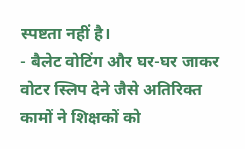स्पष्टता नहीं है।
- बैलेट वोटिंग और घर-घर जाकर वोटर स्लिप देने जैसे अतिरिक्त कामों ने शिक्षकों को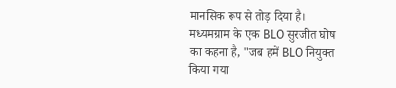मानसिक रूप से तोड़ दिया है।
मध्यमग्राम के एक BLO सुरजीत घोष का कहना है, "जब हमें BLO नियुक्त किया गया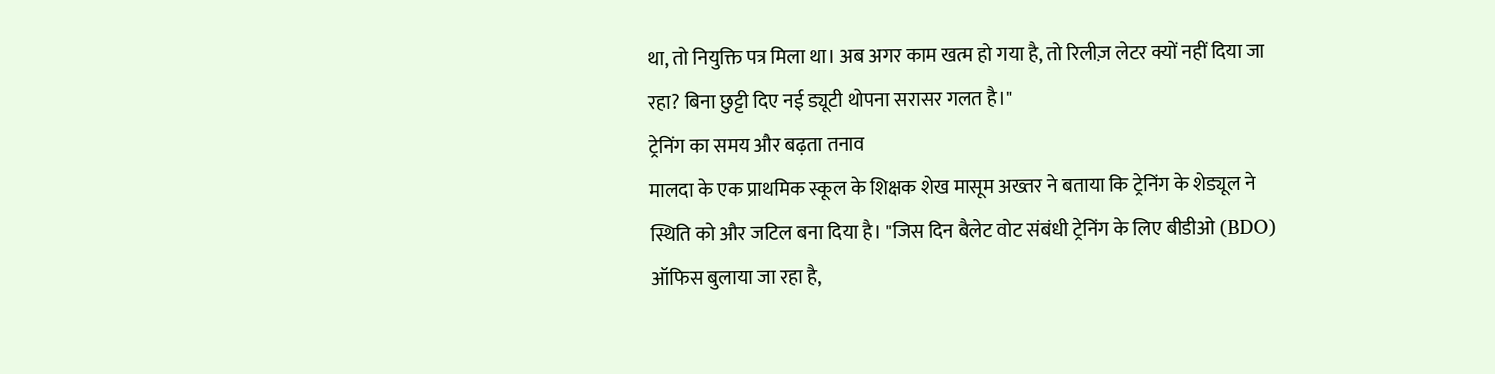था, तो नियुक्ति पत्र मिला था। अब अगर काम खत्म हो गया है, तो रिलीज़ लेटर क्यों नहीं दिया जा रहा? बिना छुट्टी दिए नई ड्यूटी थोपना सरासर गलत है।"
ट्रेनिंग का समय और बढ़ता तनाव
मालदा के एक प्राथमिक स्कूल के शिक्षक शेख मासूम अख्तर ने बताया कि ट्रेनिंग के शेड्यूल ने स्थिति को और जटिल बना दिया है। "जिस दिन बैलेट वोट संबंधी ट्रेनिंग के लिए बीडीओ (BDO) ऑफिस बुलाया जा रहा है,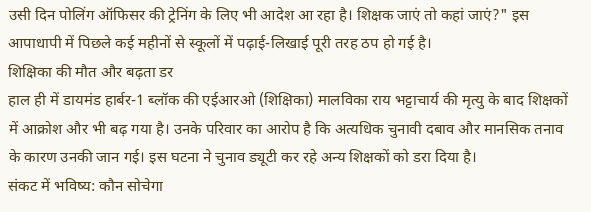उसी दिन पोलिंग ऑफिसर की ट्रेनिंग के लिए भी आदेश आ रहा है। शिक्षक जाएं तो कहां जाएं?" इस आपाधापी में पिछले कई महीनों से स्कूलों में पढ़ाई-लिखाई पूरी तरह ठप हो गई है।
शिक्षिका की मौत और बढ़ता डर
हाल ही में डायमंड हार्बर-1 ब्लॉक की एईआरओ (शिक्षिका) मालविका राय भट्टाचार्य की मृत्यु के बाद शिक्षकों में आक्रोश और भी बढ़ गया है। उनके परिवार का आरोप है कि अत्यधिक चुनावी दबाव और मानसिक तनाव के कारण उनकी जान गई। इस घटना ने चुनाव ड्यूटी कर रहे अन्य शिक्षकों को डरा दिया है।
संकट में भविष्य: कौन सोचेगा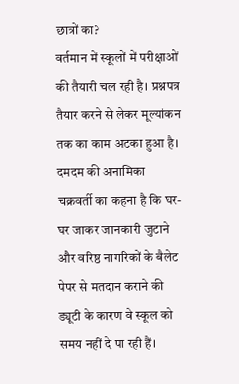छात्रों का?
वर्तमान में स्कूलों में परीक्षाओं की तैयारी चल रही है। प्रश्नपत्र तैयार करने से लेकर मूल्यांकन तक का काम अटका हुआ है। दमदम की अनामिका चक्रवर्ती का कहना है कि घर-घर जाकर जानकारी जुटाने और वरिष्ठ नागरिकों के बैलेट पेपर से मतदान कराने की ड्यूटी के कारण वे स्कूल को समय नहीं दे पा रही हैं।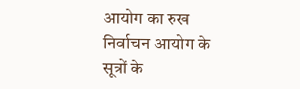आयोग का रुख
निर्वाचन आयोग के सूत्रों के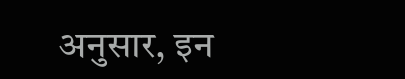अनुसार, इन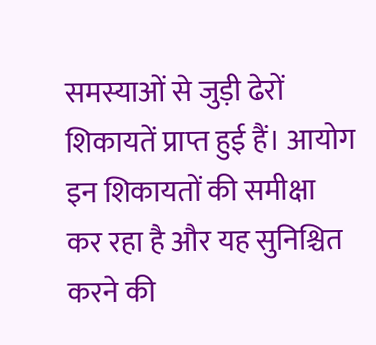समस्याओं से जुड़ी ढेरों शिकायतें प्राप्त हुई हैं। आयोग इन शिकायतों की समीक्षा कर रहा है और यह सुनिश्चित करने की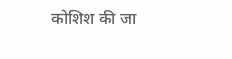कोशिश की जा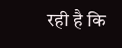रही है कि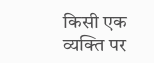किसी एक व्यक्ति पर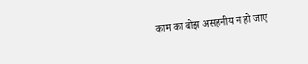काम का बोझ असहनीय न हो जाए